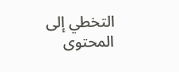التخطي إلى المحتوى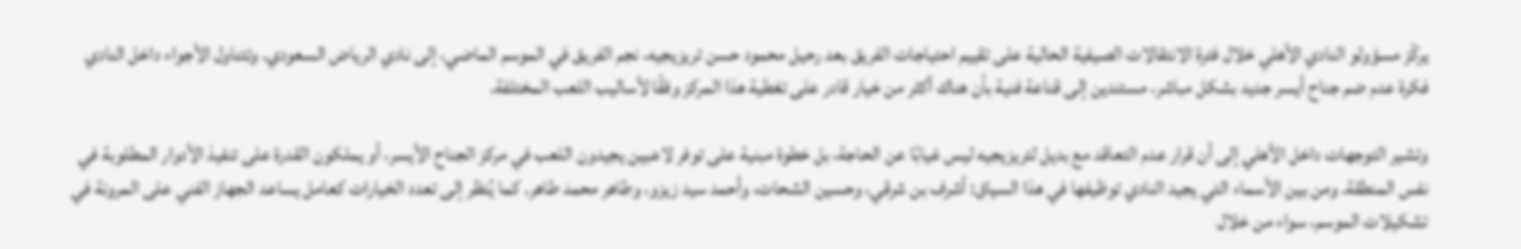يركّز مسؤولو النادي الأهلي خلال فترة الانتقالات الصيفية الحالية على تقييم احتياجات الفريق بعد رحيل محمود حسن تريزيجيه، نجم الفريق في الموسم الماضي، إلى نادي الرياض السعودي. وتتناول الأجواء داخل النادي فكرة عدم ضم جناح أيسر جديد بشكل مباشر، مستندين إلى قناعة فنية بأن هناك أكثر من خيار قادر على تغطية هذا المركز وفقًا لأساليب اللعب المختلفة.

وتشير التوجهات داخل الأهلي إلى أن قرار عدم التعاقد مع بديل لتريزيجيه ليس غيابًا عن الحاجة، بل خطوة مبنية على توفر لاعبين يجيدون اللعب في مركز الجناح الأيسر، أو يملكون القدرة على تنفيذ الأدوار المطلوبة في نفس المنطقة. ومن بين الأسماء التي يجيد النادي توظيفها في هذا السياق: أشرف بن شرقي، وحسين الشحات، وأحمد سيد زيزو، وطاهر محمد طاهر. كما يُنظر إلى تعدد الخيارات كعامل يساعد الجهاز الفني على المرونة في تشكيلات الموسم، سواء من خلال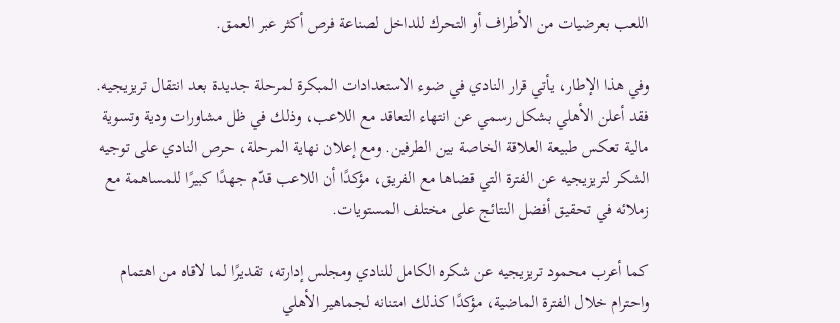اللعب بعرضيات من الأطراف أو التحرك للداخل لصناعة فرص أكثر عبر العمق.

وفي هذا الإطار، يأتي قرار النادي في ضوء الاستعدادات المبكرة لمرحلة جديدة بعد انتقال تريزيجيه. فقد أعلن الأهلي بشكل رسمي عن انتهاء التعاقد مع اللاعب، وذلك في ظل مشاورات ودية وتسوية مالية تعكس طبيعة العلاقة الخاصة بين الطرفين. ومع إعلان نهاية المرحلة، حرص النادي على توجيه الشكر لتريزيجيه عن الفترة التي قضاها مع الفريق، مؤكدًا أن اللاعب قدّم جهدًا كبيرًا للمساهمة مع زملائه في تحقيق أفضل النتائج على مختلف المستويات.

كما أعرب محمود تريزيجيه عن شكره الكامل للنادي ومجلس إدارته، تقديرًا لما لاقاه من اهتمام واحترام خلال الفترة الماضية، مؤكدًا كذلك امتنانه لجماهير الأهلي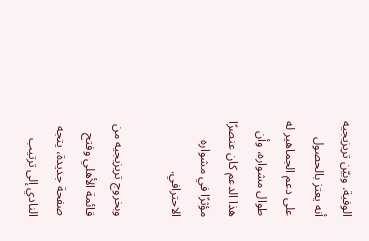الوفية. وبيّن تريزيجيه أنه يعتز بالحصول على دعم الجماهير له طوال مشواره، وأن هذا الدعم كان عنصرًا مؤثرًا في مشواره الاحترافي.

وبخروج تريزيجيه من قائمة الأهلي وفتح صفحة جديدة، يتجه النادي إلى ترتيب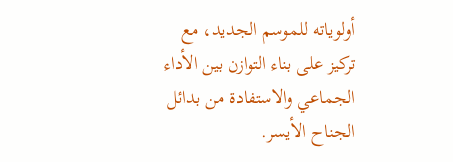أولوياته للموسم الجديد، مع تركيز على بناء التوازن بين الأداء الجماعي والاستفادة من بدائل الجناح الأيسر.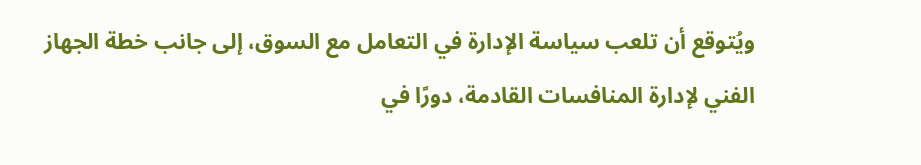ويُتوقع أن تلعب سياسة الإدارة في التعامل مع السوق، إلى جانب خطة الجهاز الفني لإدارة المنافسات القادمة، دورًا في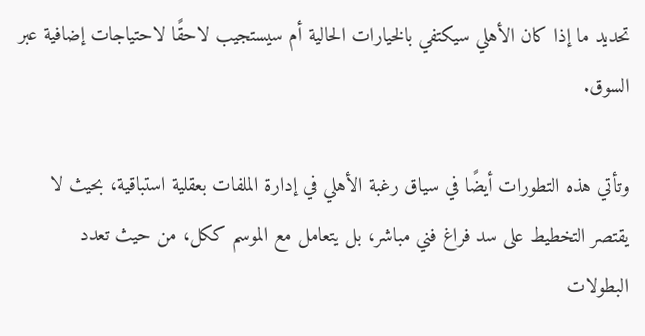تحديد ما إذا كان الأهلي سيكتفي بالخيارات الحالية أم سيستجيب لاحقًا لاحتياجات إضافية عبر السوق.

وتأتي هذه التطورات أيضًا في سياق رغبة الأهلي في إدارة الملفات بعقلية استباقية، بحيث لا يقتصر التخطيط على سد فراغ فني مباشر، بل يتعامل مع الموسم ككل، من حيث تعدد البطولات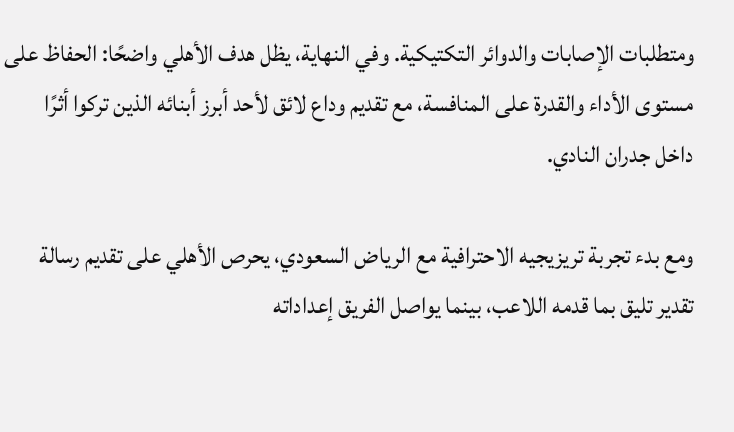ومتطلبات الإصابات والدوائر التكتيكية. وفي النهاية، يظل هدف الأهلي واضحًا: الحفاظ على مستوى الأداء والقدرة على المنافسة، مع تقديم وداع لائق لأحد أبرز أبنائه الذين تركوا أثرًا داخل جدران النادي.

ومع بدء تجربة تريزيجيه الاحترافية مع الرياض السعودي، يحرص الأهلي على تقديم رسالة تقدير تليق بما قدمه اللاعب، بينما يواصل الفريق إعداداته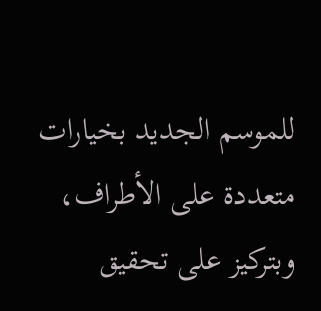للموسم الجديد بخيارات متعددة على الأطراف، وبتركيز على تحقيق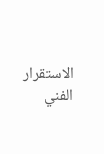الاستقرار الفني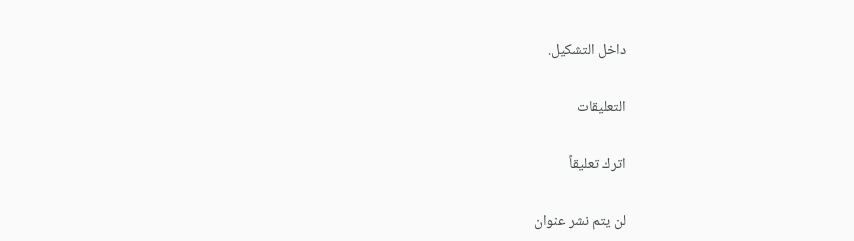داخل التشكيل.

التعليقات

اترك تعليقاً

لن يتم نشر عنوان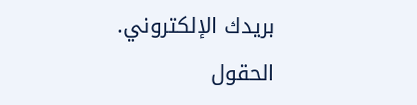بريدك الإلكتروني. الحقول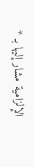الإلزامية مشار إليها بـ *